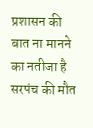प्रशासन की बात ना मानने का नतीजा है सरपंच की मौत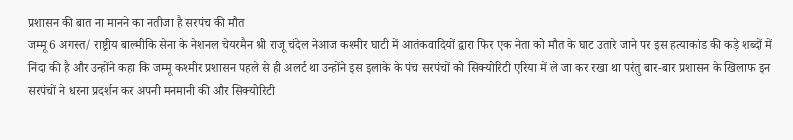प्रशासन की बात ना मानने का नतीजा है सरपंच की मौत
जम्मू 6 अगस्त/ राष्ट्रीय बाल्मीकि सेना के नेशनल चेयरमैन श्री राजू चंदेल नेआज कश्मीर घाटी में आतंकवादियों द्वारा फिर एक नेता को मौत के घाट उतारे जाने पर इस हत्याकांड की कड़े शब्दों में निंदा की है और उन्होंने कहा कि जम्मू कश्मीर प्रशासन पहले से ही अलर्ट था उन्होंने इस इलाके के पंच सरपंचों को सिक्योरिटी एरिया में ले जा कर रखा था परंतु बार-बार प्रशासन के खिलाफ इन सरपंचों ने धरना प्रदर्शन कर अपनी मनमानी की और सिक्योरिटी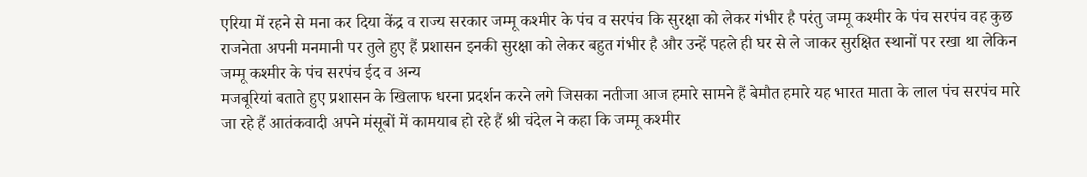एरिया में रहने से मना कर दिया केंद्र व राज्य सरकार जम्मू कश्मीर के पंच व सरपंच कि सुरक्षा को लेकर गंभीर है परंतु जम्मू कश्मीर के पंच सरपंच वह कुछ राजनेता अपनी मनमानी पर तुले हुए हैं प्रशासन इनकी सुरक्षा को लेकर बहुत गंभीर है और उन्हें पहले ही घर से ले जाकर सुरक्षित स्थानों पर रखा था लेकिन जम्मू कश्मीर के पंच सरपंच ईद व अन्य
मजबूरियां बताते हुए प्रशासन के खिलाफ धरना प्रदर्शन करने लगे जिसका नतीजा आज हमारे सामने हैं बेमौत हमारे यह भारत माता के लाल पंच सरपंच मारे जा रहे हैं आतंकवादी अपने मंसूबों में कामयाब हो रहे हैं श्री चंदेल ने कहा कि जम्मू कश्मीर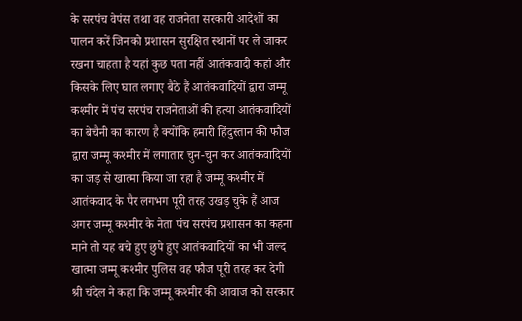के सरपंच वेपंस तथा वह राजनेता सरकारी आदेशों का पालन करें जिनको प्रशासन सुरक्षित स्थानों पर ले जाकर रखना चाहता है यहां कुछ पता नहीं आतंकवादी कहां और किसके लिए घात लगाए बैठे हैं आतंकवादियों द्वारा जम्मू कश्मीर में पंच सरपंच राजनेताओं की हत्या आतंकवादियों का बेचैनी का कारण है क्योंकि हमारी हिंदुस्तान की फौज द्वारा जम्मू कश्मीर में लगातार चुन-चुन कर आतंकवादियों का जड़ से खात्मा किया जा रहा है जम्मू कश्मीर में आतंकवाद के पैर लगभग पूरी तरह उखड़ चुके हैं आज अगर जम्मू कश्मीर के नेता पंच सरपंच प्रशासन का कहना माने तो यह बचे हुए छुपे हुए आतंकवादियों का भी जल्द खात्मा जम्मू कश्मीर पुलिस वह फौज पूरी तरह कर देगी
श्री चंदेल ने कहा कि जम्मू कश्मीर की आवाज को सरकार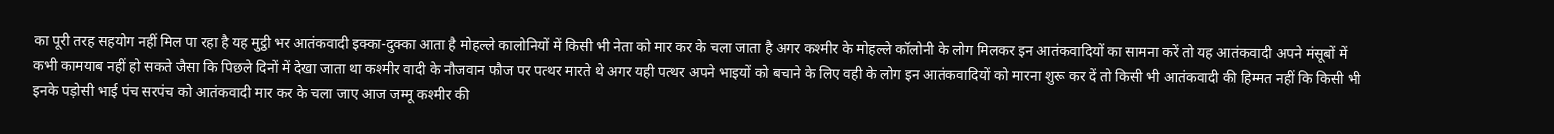का पूरी तरह सहयोग नहीं मिल पा रहा है यह मुट्ठी भर आतंकवादी इक्का-दुक्का आता है मोहल्ले कालोनियों में किसी भी नेता को मार कर के चला जाता है अगर कश्मीर के मोहल्ले कॉलोनी के लोग मिलकर इन आतंकवादियों का सामना करें तो यह आतंकवादी अपने मंसूबों में कभी कामयाब नहीं हो सकते जैसा कि पिछले दिनों में देखा जाता था कश्मीर वादी के नौजवान फौज पर पत्थर मारते थे अगर यही पत्थर अपने भाइयों को बचाने के लिए वही के लोग इन आतंकवादियों को मारना शुरू कर दें तो किसी भी आतंकवादी की हिम्मत नहीं कि किसी भी इनके पड़ोसी भाई पंच सरपंच को आतंकवादी मार कर के चला जाए आज जम्मू कश्मीर की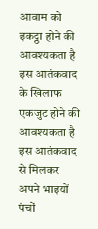आवाम को इकट्ठा होने की आवश्यकता है इस आतंकवाद के खिलाफ एकजुट होने की आवश्यकता है इस आतंकवाद से मिलकर अपने भाइयों पंचों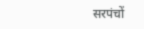सरपंचों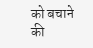को बचाने की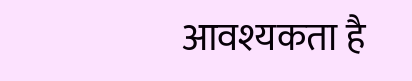आवश्यकता है